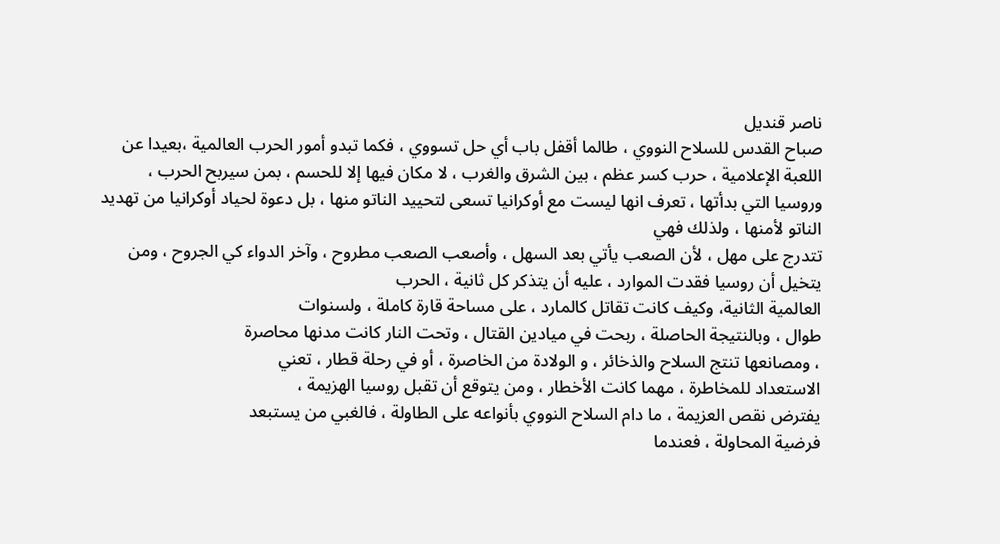ناصر قنديل
صباح القدس للسلاح النووي ، طالما أقفل باب أي حل تسووي ، فكما تبدو أمور الحرب العالمية ،بعيدا عن اللعبة الإعلامية ، حرب كسر عظم ، بين الشرق والغرب ، لا مكان فيها إلا للحسم ، بمن سيربح الحرب ، وروسيا التي بدأتها ، تعرف انها ليست مع أوكرانيا تسعى لتحييد الناتو منها ، بل دعوة لحياد أوكرانيا من تهديد الناتو لأمنها ، ولذلك فهي
تتدرج على مهل ، لأن الصعب يأتي بعد السهل ، وأصعب الصعب مطروح ، وآخر الدواء كي الجروح ، ومن يتخيل أن روسيا فقدت الموارد ، عليه أن يتذكر كل ثانية ، الحرب
العالمية الثانية، وكيف كانت تقاتل كالمارد ، على مساحة قارة كاملة ، ولسنوات
طوال ، وبالنتيجة الحاصلة ، ربحت في ميادين القتال ، وتحت النار كانت مدنها محاصرة
، ومصانعها تنتج السلاح والذخائر ، و الولادة من الخاصرة ، أو في رحلة قطار ، تعني
الاستعداد للمخاطرة ، مهما كانت الأخطار ، ومن يتوقع أن تقبل روسيا الهزيمة ،
يفترض نقص العزيمة ، ما دام السلاح النووي بأنواعه على الطاولة ، فالغبي من يستبعد
فرضية المحاولة ، فعندما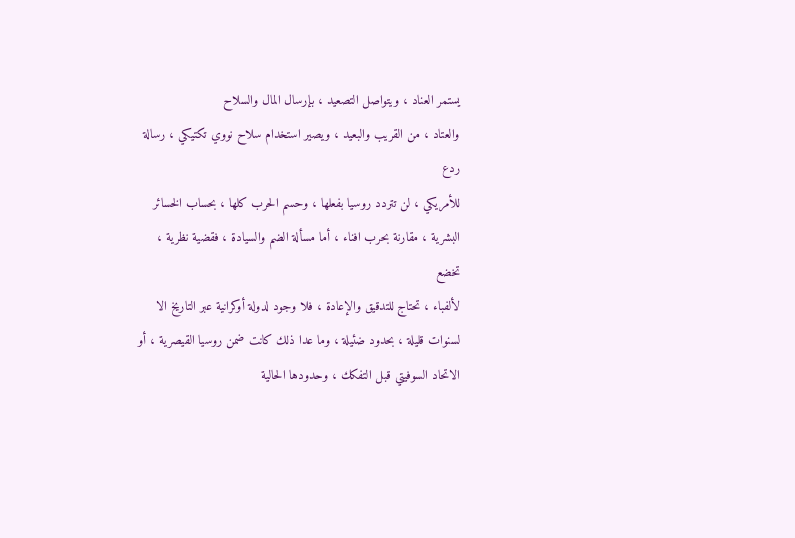يستمر العناد ، ويتواصل التصعيد ، بإرسال المال والسلاح
والعتاد ، من القريب والبعيد ، ويصير استخدام سلاح نووي تكتيكي ، رسالة ردع
للأمريكي ، لن تتردد روسيا بفعلها ، وحسم الحرب كلها ، بحساب الخسائر
البشرية ، مقارنة بحرب افناء ، أما مسألة الضم والسيادة ، فقضية نظرية ، تخضع
لألفباء ، تحتاج للتدقيق والإعادة ، فلا وجود لدولة أوكرانية عبر التاريخ الا
لسنوات قليلة ، بحدود ضئيلة ، وما عدا ذلك كانت ضمن روسيا القيصرية ، أو الاتحاد السوفيتي قبل التفكك ، وحدودها الحالية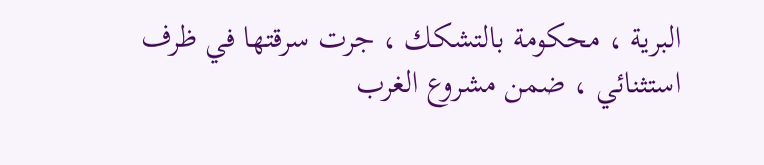البرية ، محكومة بالتشكك ، جرت سرقتها في ظرف استثنائي ، ضمن مشروع الغرب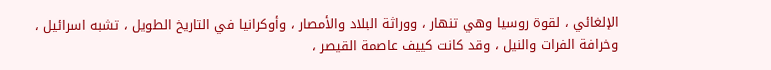الإلغائي ، لقوة روسيا وهي تنهار ، ووراثة البلاد والأمصار ، وأوكرانيا في التاريخ الطويل ، تشبه اسرائيل ، وخرافة الفرات والنيل ، وقد كانت كييف عاصمة القيصر ،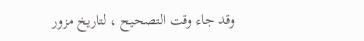وقد جاء وقت التصحيح ، لتاريخ مزور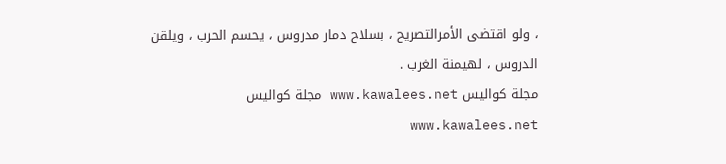، ولو اقتضى الأمرالتصريح ، بسلاح دمار مدروس ، يحسم الحرب ، ويلقن الدروس ، لهيمنة الغرب .
مجلة كواليس www.kawalees.net مجلة كواليس www.kawalees.net